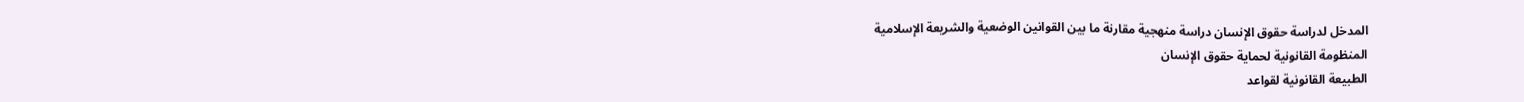المدخل لدراسة حقوق الإنسان دراسة منهجية مقارنة ما بين القوانين الوضعية والشريعة الإسلامية
المنظومة القانونية لحماية حقوق الإنسان
الطبيعة القانونية لقواعد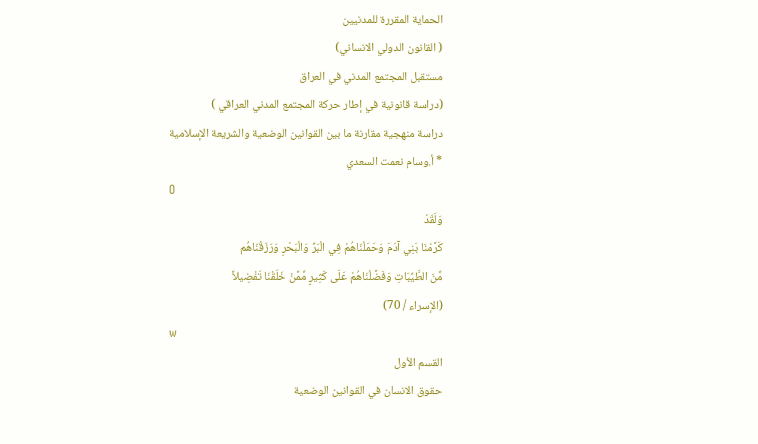الحماية المقررة للمدنيين
( القانون الدولي الانساني)
مستقبل المجتمع المدني في العراق
(دراسة قانونية في إطار حركة المجتمع المدني العراقي )
دراسة منهجية مقارنة ما بين القوانين الوضعية والشريعة الإسلامية
* أ.وسام نعمت السعدي
O
وَلَقَدْ
كَرَّمْنَا بَنِي آدَمَ وَحَمَلْنَاهُمْ فِي الْبَرِّ وَالْبَحْرِ وَرَزَقْنَاهُم
مِّنَ الطَّيِّبَاتِ وَفَضَّلْنَاهُمْ عَلَى كَثِيرٍ مِّمَّنْ خَلَقْنَا تَفْضِيلاً
(الإسراء / 70)
w
القسم الأول
حقوق الانسان في القوانين الوضعية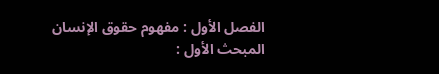الفصل الأول : مفهوم حقوق الإنسان
المبحث الأول :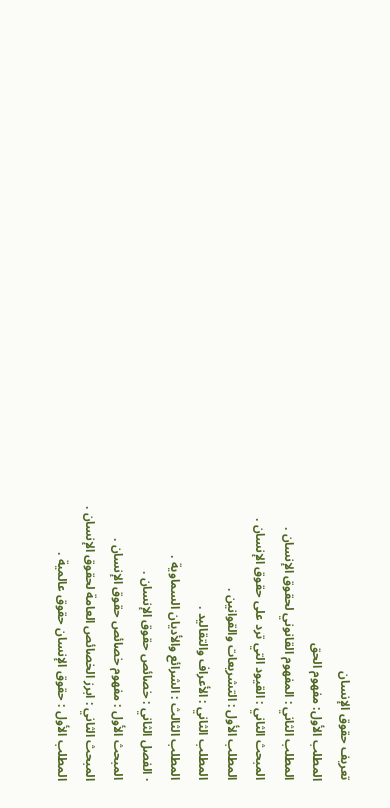تعريف حقوق الإنسان
المطلب الأول: مفهوم الحق
المطلب الثاني : المفهوم القانوني لحقوق الإنسان .
المبحث الثاني : القيود التي ترد على حقوق الإنسان .
المطلب الأول : التشريعات والقوانين .
المطلب الثاني : الأعراف والتقاليد .
المطلب الثالث : الشرائع والأديان السماوية .
· الفصل الثاني : خصائص حقوق الإنسان .
المبحث الأول : مفهوم خصائص حقوق الإنسان .
المبحث الثاني : ابرز الخصائص العامة لحقوق الإنسان .
المطلب الأول : حقوق الإنسان حقوق عالمية .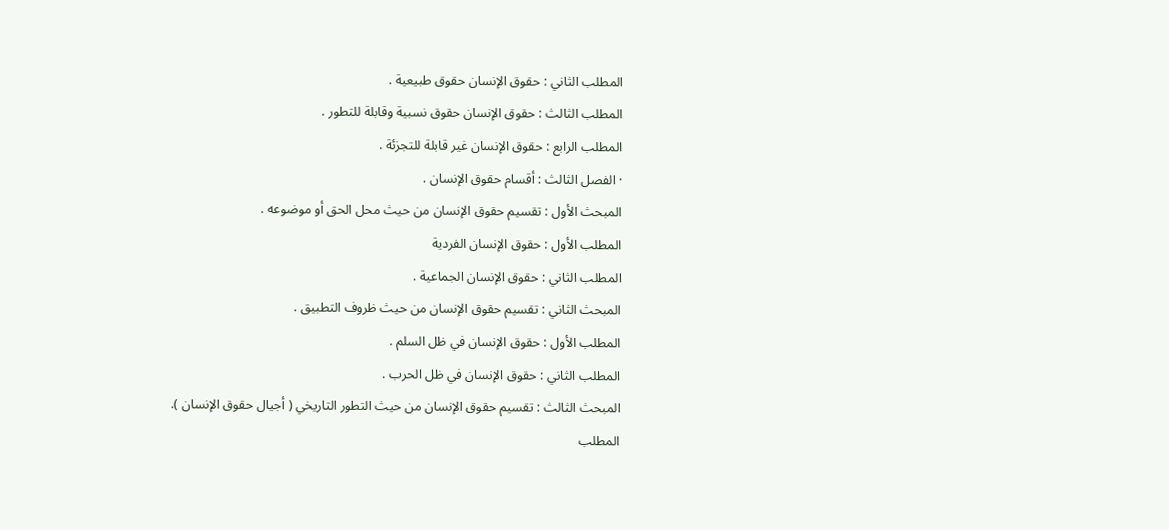المطلب الثاني : حقوق الإنسان حقوق طبيعية .
المطلب الثالث : حقوق الإنسان حقوق نسبية وقابلة للتطور .
المطلب الرابع : حقوق الإنسان غير قابلة للتجزئة .
· الفصل الثالث : أقسام حقوق الإنسان .
المبحث الأول : تقسيم حقوق الإنسان من حيث محل الحق أو موضوعه .
المطلب الأول : حقوق الإنسان الفردية
المطلب الثاني : حقوق الإنسان الجماعية .
المبحث الثاني : تقسيم حقوق الإنسان من حيث ظروف التطبيق .
المطلب الأول : حقوق الإنسان في ظل السلم .
المطلب الثاني : حقوق الإنسان في ظل الحرب .
المبحث الثالث : تقسيم حقوق الإنسان من حيث التطور التاريخي ( أجيال حقوق الإنسان ).
المطلب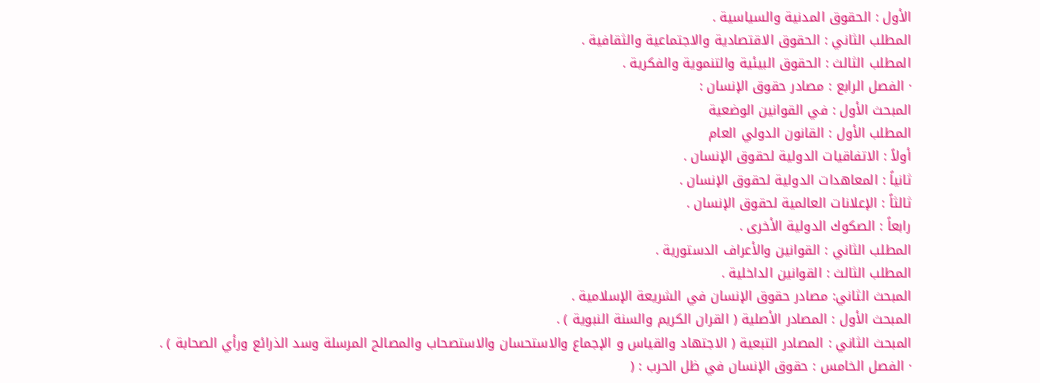الأول : الحقوق المدنية والسياسية .
المطلب الثاني : الحقوق الاقتصادية والاجتماعية والثقافية .
المطلب الثالث : الحقوق البيئية والتنموية والفكرية .
· الفصل الرابع : مصادر حقوق الإنسان :
المبحث الأول : في القوانين الوضعية
المطلب الأول : القانون الدولي العام
أولاً : الاتفاقيات الدولية لحقوق الإنسان .
ثانياً : المعاهدات الدولية لحقوق الإنسان .
ثالثاً : الإعلانات العالمية لحقوق الإنسان .
رابعاً : الصكوك الدولية الأخرى .
المطلب الثاني : القوانين والأعراف الدستورية .
المطلب الثالث : القوانين الداخلية .
المبحث الثاني: مصادر حقوق الإنسان في الشريعة الإسلامية .
المبحث الأول : المصادر الأصلية ( القران الكريم والسنة النبوية ) .
المبحث الثاني : المصادر التبعية ( الاجتهاد والقياس و الإجماع والاستحسان والاستصحاب والمصالح المرسلة وسد الذرائع ورأي الصحابة ) .
· الفصل الخامس : حقوق الإنسان في ظل الحرب : (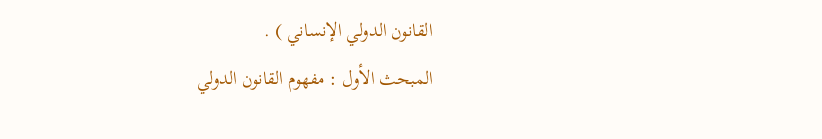القانون الدولي الإنساني ) .
المبحث الأول : مفهوم القانون الدولي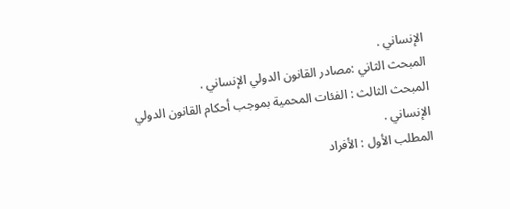الإنساني .
المبحث الثاني :مصادر القانون الدولي الإنساني .
المبحث الثالث : الفئات المحمية بموجب أحكام القانون الدولي الإنساني .
المطلب الأول : الأفراد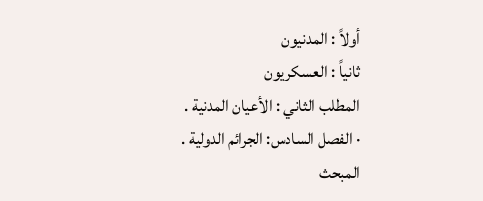أولاً : المدنيون
ثانياً : العسكريون
المطلب الثاني : الأعيان المدنية .
· الفصل السادس: الجرائم الدولية .
المبحث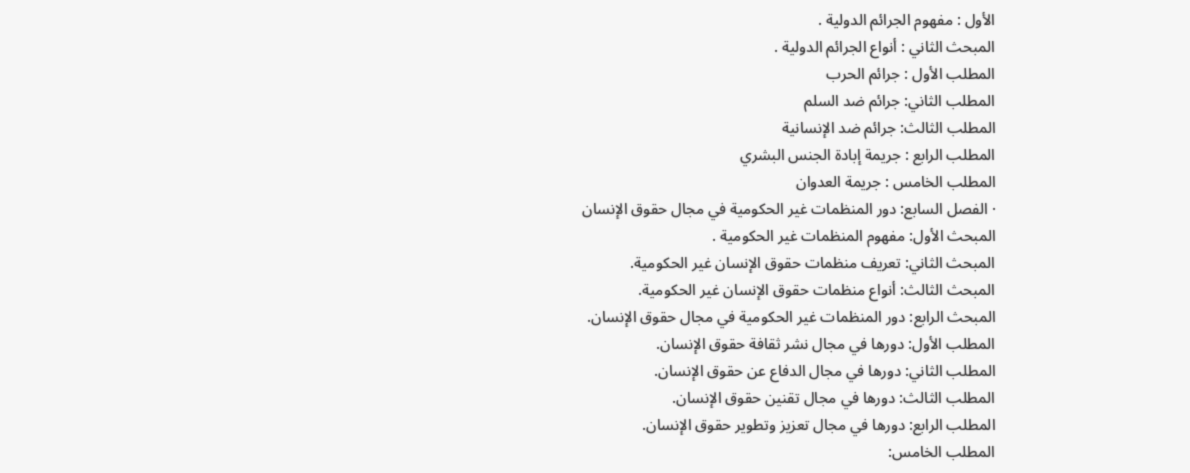الأول : مفهوم الجرائم الدولية .
المبحث الثاني : أنواع الجرائم الدولية .
المطلب الأول : جرائم الحرب
المطلب الثاني: جرائم ضد السلم
المطلب الثالث: جرائم ضد الإنسانية
المطلب الرابع : جريمة إبادة الجنس البشري
المطلب الخامس : جريمة العدوان
· الفصل السابع: دور المنظمات غير الحكومية في مجال حقوق الإنسان
المبحث الأول: مفهوم المنظمات غير الحكومية .
المبحث الثاني: تعريف منظمات حقوق الإنسان غير الحكومية.
المبحث الثالث: أنواع منظمات حقوق الإنسان غير الحكومية.
المبحث الرابع: دور المنظمات غير الحكومية في مجال حقوق الإنسان.
المطلب الأول: دورها في مجال نشر ثقافة حقوق الإنسان.
المطلب الثاني: دورها في مجال الدفاع عن حقوق الإنسان.
المطلب الثالث: دورها في مجال تقنين حقوق الإنسان.
المطلب الرابع: دورها في مجال تعزيز وتطوير حقوق الإنسان.
المطلب الخامس: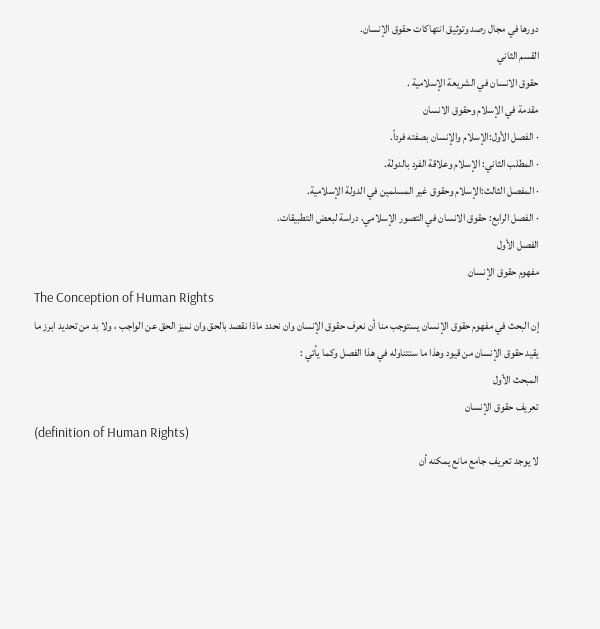دورها في مجال رصد وتوثيق انتهاكات حقوق الإنسان.
القسم الثاني
حقوق الانسان في الشريعة الإسلامية .
مقدمة في الإسلام وحقوق الانسان
· الفصل الأول:الإسلام والإنسان بصفته فرداً.
· المطلب الثاني: الإسلام وعلاقة الفرد بالدولة.
· المفصل الثالث:الإسلام وحقوق غير المسلمين في الدولة الإسلامية.
· الفصل الرابع: حقوق الانسان في التصور الإسلامي، دراسة لبعض التطبيقات.
الفصل الأول
مفهوم حقوق الإنسان
The Conception of Human Rights
إن البحث في مفهوم حقوق الإنسان يستوجب منا أن نعرف حقوق الإنسان وان نحدد ماذا نقصد بالحق وان نميز الحق عن الواجب ، ولا بد من تحديد ابرز ما يقيد حقوق الإنسان من قيود وهذا ما سنتناوله في هذا الفصل وكما يأتي :
المبحث الأول
تعريف حقوق الإنسان
(definition of Human Rights)
لا يوجد تعريف جامع مانع يمكنه أن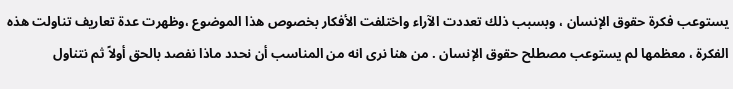يستوعب فكرة حقوق الإنسان ، وبسبب ذلك تعددت الآراء واختلفت الأفكار بخصوص هذا الموضوع ،وظهرت عدة تعاريف تناولت هذه الفكرة ، معظمها لم يستوعب مصطلح حقوق الإنسان . من هنا نرى انه من المناسب أن نحدد ماذا نفصد بالحق أولاً ثم نتناول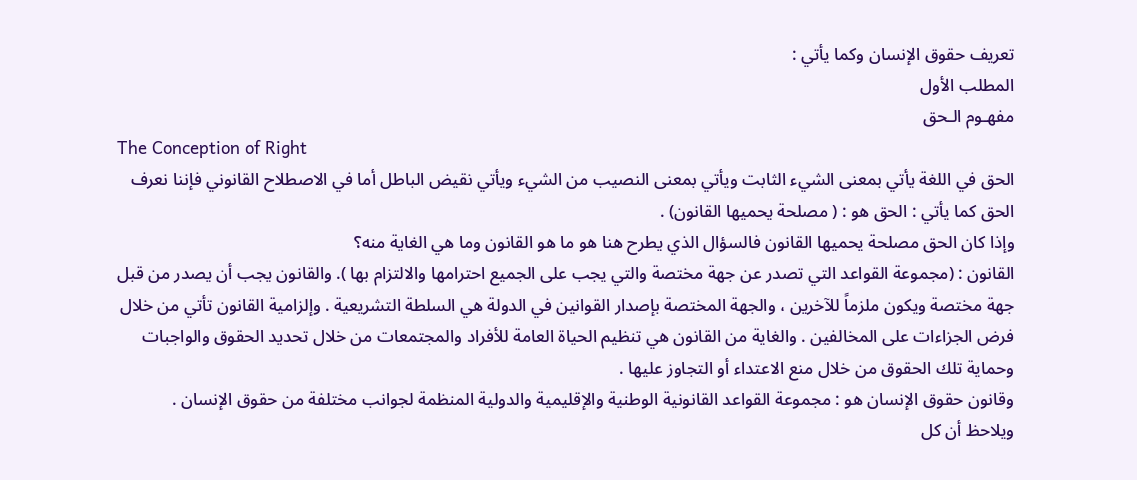تعريف حقوق الإنسان وكما يأتي :
المطلب الأول
مفهـوم الـحق
The Conception of Right
الحق في اللغة يأتي بمعنى الشيء الثابت ويأتي بمعنى النصيب من الشيء ويأتي نقيض الباطل أما في الاصطلاح القانوني فإننا نعرف الحق كما يأتي : الحق هو : ( مصلحة يحميها القانون) .
وإذا كان الحق مصلحة يحميها القانون فالسؤال الذي يطرح هنا هو ما هو القانون وما هي الغاية منه؟
القانون : (مجموعة القواعد التي تصدر عن جهة مختصة والتي يجب على الجميع احترامها والالتزام بها ). والقانون يجب أن يصدر من قبل جهة مختصة ويكون ملزماً للآخرين ، والجهة المختصة بإصدار القوانين في الدولة هي السلطة التشريعية . وإلزامية القانون تأتي من خلال فرض الجزاءات على المخالفين . والغاية من القانون هي تنظيم الحياة العامة للأفراد والمجتمعات من خلال تحديد الحقوق والواجبات وحماية تلك الحقوق من خلال منع الاعتداء أو التجاوز عليها .
وقانون حقوق الإنسان هو : مجموعة القواعد القانونية الوطنية والإقليمية والدولية المنظمة لجوانب مختلفة من حقوق الإنسان .
ويلاحظ أن كل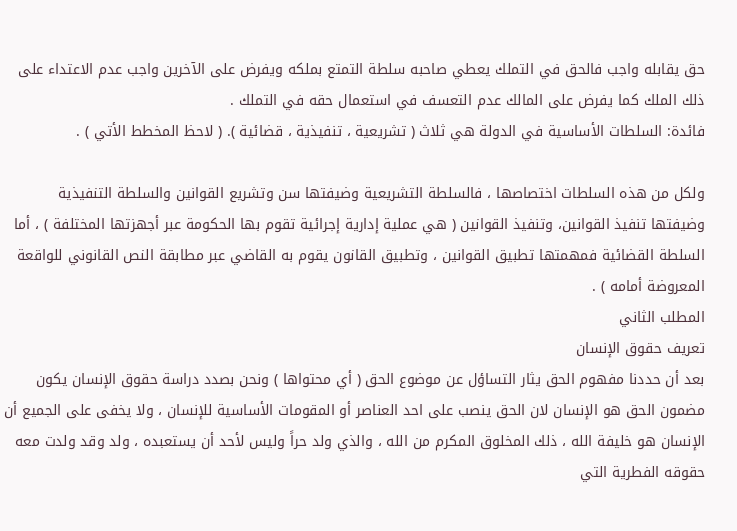حق يقابله واجب فالحق في التملك يعطي صاحبه سلطة التمتع بملكه ويفرض على الآخرين واجب عدم الاعتداء على ذلك الملك كما يفرض على المالك عدم التعسف في استعمال حقه في التملك .
فائدة: السلطات الأساسية في الدولة هي ثلاث ( تشريعية ، تنفيذية ، قضائية ). ( لاحظ المخطط الأتي ) .

ولكل من هذه السلطات اختصاصها ، فالسلطة التشريعية وضيفتها سن وتشريع القوانين والسلطة التنفيذية وضيفتها تنفيذ القوانين، وتنفيذ القوانين ( هي عملية إدارية إجرائية تقوم بها الحكومة عبر أجهزتها المختلفة ) ، أما السلطة القضائية فمهمتها تطبيق القوانين ، وتطبيق القانون يقوم به القاضي عبر مطابقة النص القانوني للواقعة المعروضة أمامه ) .
المطلب الثاني
تعريف حقوق الإنسان
بعد أن حددنا مفهوم الحق يثار التساؤل عن موضوع الحق ( أي محتواها ) ونحن بصدد دراسة حقوق الإنسان يكون مضمون الحق هو الإنسان لان الحق ينصب على احد العناصر أو المقومات الأساسية للإنسان ، ولا يخفى على الجميع أن الإنسان هو خليفة الله ، ذلك المخلوق المكرم من الله ، والذي ولد حراً وليس لأحد أن يستعبده ، ولد وقد ولدت معه حقوقه الفطرية التي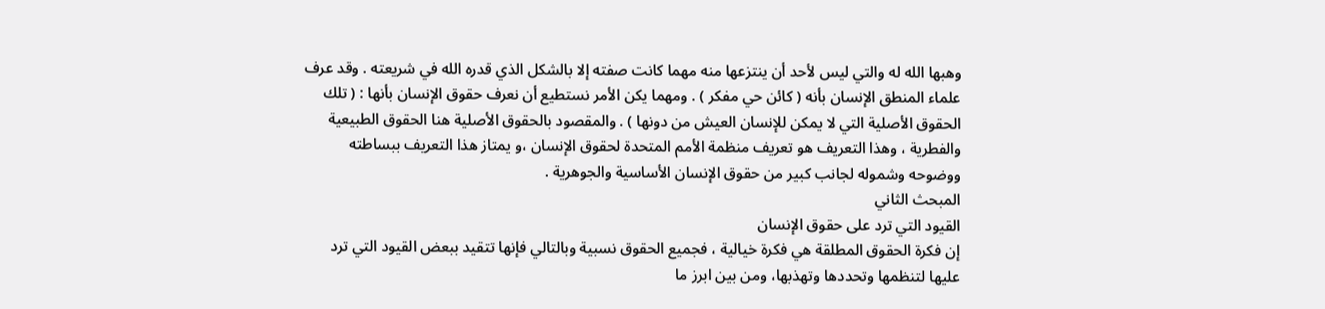وهبها الله له والتي ليس لأحد أن ينتزعها منه مهما كانت صفته إلا بالشكل الذي قدره الله في شريعته . وقد عرف علماء المنطق الإنسان بأنه ( كائن حي مفكر ) . ومهما يكن الأمر نستطيع أن نعرف حقوق الإنسان بأنها : ( تلك الحقوق الأصلية التي لا يمكن للإنسان العيش من دونها ) . والمقصود بالحقوق الأصلية هنا الحقوق الطبيعية والفطرية ، وهذا التعريف هو تعريف منظمة الأمم المتحدة لحقوق الإنسان ،و يمتاز هذا التعريف ببساطته ووضوحه وشموله لجانب كبير من حقوق الإنسان الأساسية والجوهرية .
المبحث الثاني
القيود التي ترد على حقوق الإنسان
إن فكرة الحقوق المطلقة هي فكرة خيالية ، فجميع الحقوق نسبية وبالتالي فإنها تتقيد ببعض القيود التي ترد عليها لتنظمها وتحددها وتهذبها، ومن بين ابرز ما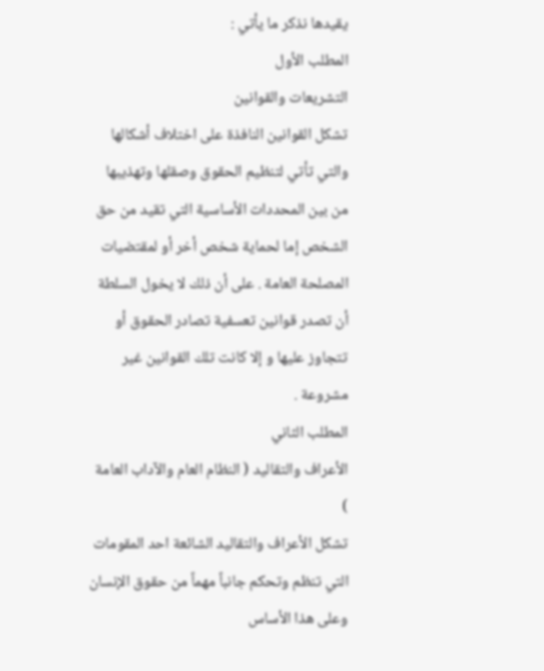يقيدها نذكر ما يأتي :
المطلب الأول
التشريعات والقوانين
تشكل القوانين النافذة على اختلاف أشكالها والتي تأتي لتنظيم الحقوق وصقلها وتهذيبها من بين المحددات الأساسية التي تقيد من حق الشخص إما لحماية شخص أخر أو لمقتضيات المصلحة العامة . على أن ذلك لا يخول السلطة أن تصدر قوانين تعسفية تصادر الحقوق أو تتجاوز عليها و إلا كانت تلك القوانين غير مشروعة .
المطلب الثاني
الأعراف والتقاليد ( النظام العام والآداب العامة )
تشكل الأعراف والتقاليد الشائعة احد المقومات التي تنظم وتحكم جانباً مهماً من حقوق الإنسان وعلى هذا الأساس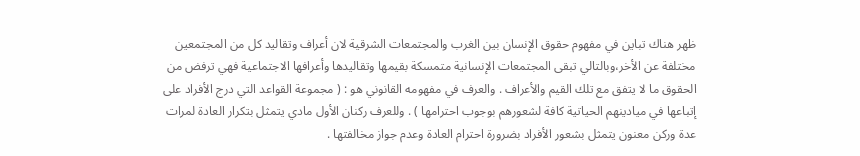ظهر هناك تباين في مفهوم حقوق الإنسان بين الغرب والمجتمعات الشرقية لان أعراف وتقاليد كل من المجتمعين مختلفة عن الأخر،وبالتالي تبقى المجتمعات الإنسانية متمسكة بقيمها وتقاليدها وأعرافها الاجتماعية فهي ترفض من الحقوق ما لا يتفق مع تلك القيم والأعراف . والعرف في مفهومه القانوني هو : ( مجموعة القواعد التي درج الأفراد على إتباعها في ميادينهم الحياتية كافة لشعورهم بوجوب احترامها ) . وللعرف ركنان الأول مادي يتمثل بتكرار العادة لمرات عدة وركن معنون يتمثل بشعور الأفراد بضرورة احترام العادة وعدم جواز مخالفتها .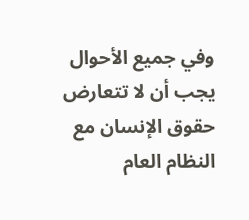وفي جميع الأحوال يجب أن لا تتعارض حقوق الإنسان مع النظام العام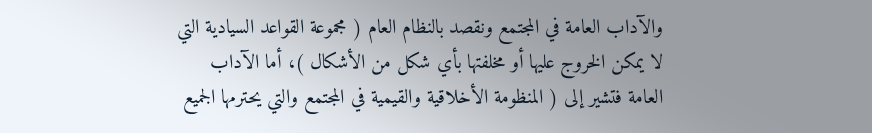والآداب العامة في المجتمع ونقصد بالنظام العام ( مجموعة القواعد السيادية التي لا يمكن الخروج عليها أو مخلفتها بأي شكل من الأشكال )، أما الآداب العامة فتشير إلى ( المنظومة الأخلاقية والقيمية في المجتمع والتي يحترمها الجميع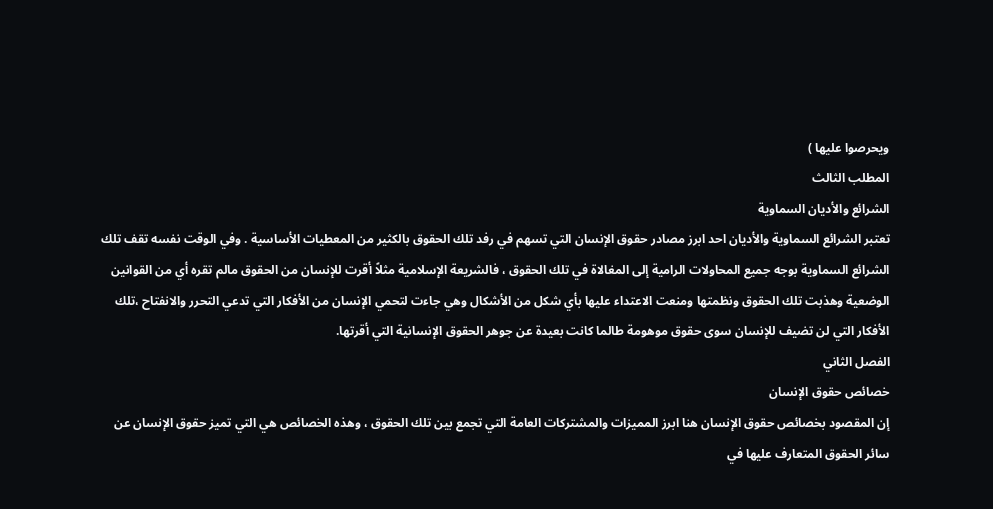ويحرصوا عليها )
المطلب الثالث
الشرائع والأديان السماوية
تعتبر الشرائع السماوية والأديان احد ابرز مصادر حقوق الإنسان التي تسهم في رفد تلك الحقوق بالكثير من المعطيات الأساسية . وفي الوقت نفسه تقف تلك الشرائع السماوية بوجه جميع المحاولات الرامية إلى المغالاة في تلك الحقوق ، فالشريعة الإسلامية مثلاً أقرت للإنسان من الحقوق مالم تقره أي من القوانين الوضعية وهذبت تلك الحقوق ونظمتها ومنعت الاعتداء عليها بأي شكل من الأشكال وهي جاءت لتحمي الإنسان من الأفكار التي تدعي التحرر والانفتاح ،تلك الأفكار التي لن تضيف للإنسان سوى حقوق موهومة طالما كانت بعيدة عن جوهر الحقوق الإنسانية التي أقرتها.
الفصل الثاني
خصائص حقوق الإنسان
إن المقصود بخصائص حقوق الإنسان هنا ابرز المميزات والمشتركات العامة التي تجمع بين تلك الحقوق ، وهذه الخصائص هي التي تميز حقوق الإنسان عن سائر الحقوق المتعارف عليها في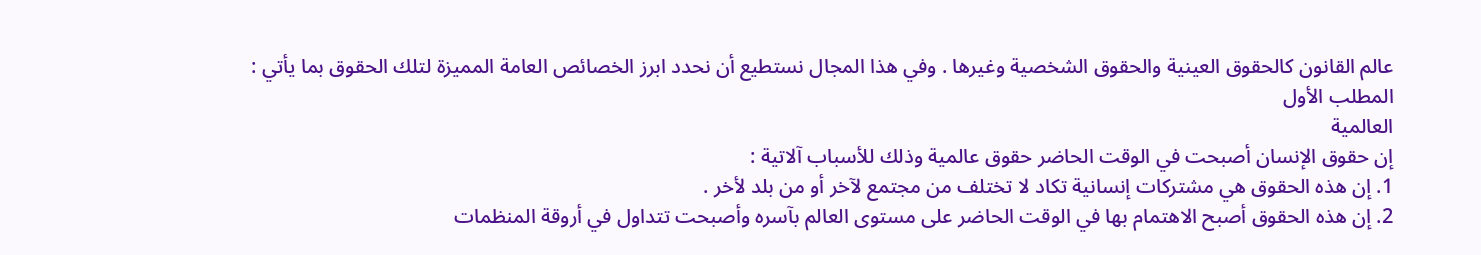عالم القانون كالحقوق العينية والحقوق الشخصية وغيرها . وفي هذا المجال نستطيع أن نحدد ابرز الخصائص العامة المميزة لتلك الحقوق بما يأتي :
المطلب الأول
العالمية
إن حقوق الإنسان أصبحت في الوقت الحاضر حقوق عالمية وذلك للأسباب آلاتية :
1. إن هذه الحقوق هي مشتركات إنسانية تكاد لا تختلف من مجتمع لآخر أو من بلد لأخر .
2. إن هذه الحقوق أصبح الاهتمام بها في الوقت الحاضر على مستوى العالم بآسره وأصبحت تتداول في أروقة المنظمات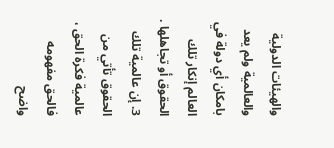والهيئات الدولية والعالمية ولم يعد بامكان أي دولة في العالم إنكار تلك الحقوق أو تجاهلها .
3. إن عالمية تلك الحقوق تأتي من عالمية فكرة الحق ، فالحق مفهومه واضح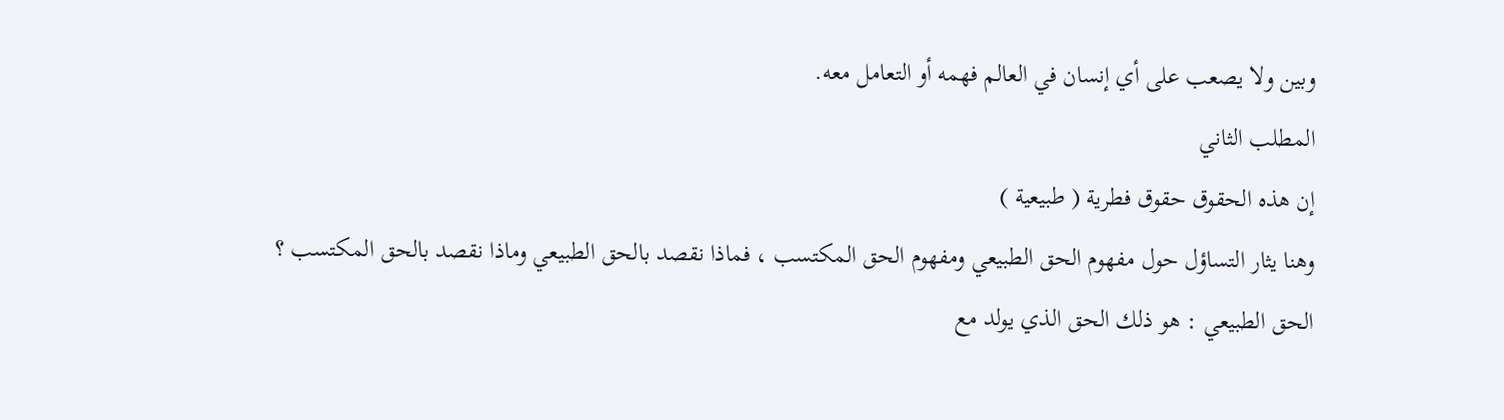وبين ولا يصعب على أي إنسان في العالم فهمه أو التعامل معه.
المطلب الثاني
إن هذه الحقوق حقوق فطرية ( طبيعية )
وهنا يثار التساؤل حول مفهوم الحق الطبيعي ومفهوم الحق المكتسب ، فماذا نقصد بالحق الطبيعي وماذا نقصد بالحق المكتسب ؟
الحق الطبيعي : هو ذلك الحق الذي يولد مع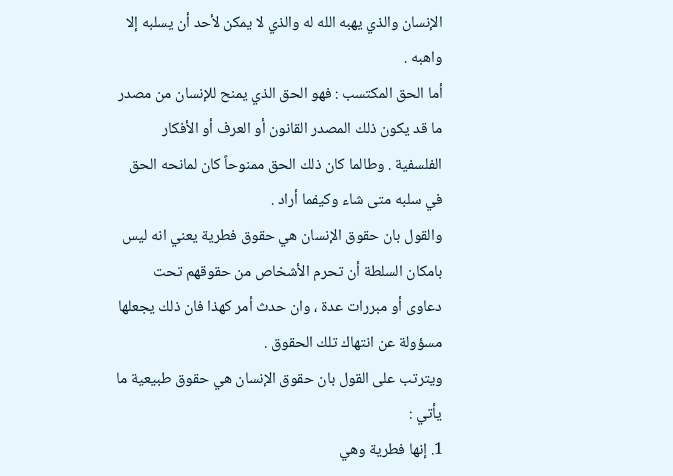الإنسان والذي يهبه الله له والذي لا يمكن لأحد أن يسلبه إلا واهبه .
أما الحق المكتسب : فهو الحق الذي يمنح للإنسان من مصدر ما قد يكون ذلك المصدر القانون أو العرف أو الأفكار الفلسفية . وطالما كان ذلك الحق ممنوحاً كان لمانحه الحق في سلبه متى شاء وكيفما أراد .
والقول بان حقوق الإنسان هي حقوق فطرية يعني انه ليس بامكان السلطة أن تحرم الأشخاص من حقوقهم تحت دعاوى أو مبررات عدة ، وان حدث أمر كهذا فان ذلك يجعلها مسؤولة عن انتهاك تلك الحقوق .
ويترتب على القول بان حقوق الإنسان هي حقوق طبيعية ما يأتي :
1. إنها فطرية وهي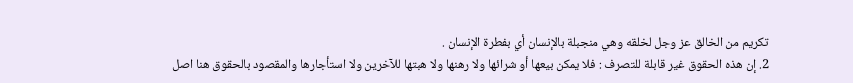تكريم من الخالق عز وجل لخلقه وهي منجبلة بالإنسان أي بفطرة الإنسان .
2. إن هذه الحقوق غير قابلة للتصرف : فلا يمكن بيعها أو شرائها ولا رهنها ولا هبتها للآخرين ولا استأجارها والمقصود بالحقوق هنا اصل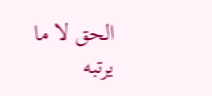الحق لا ما يرتبه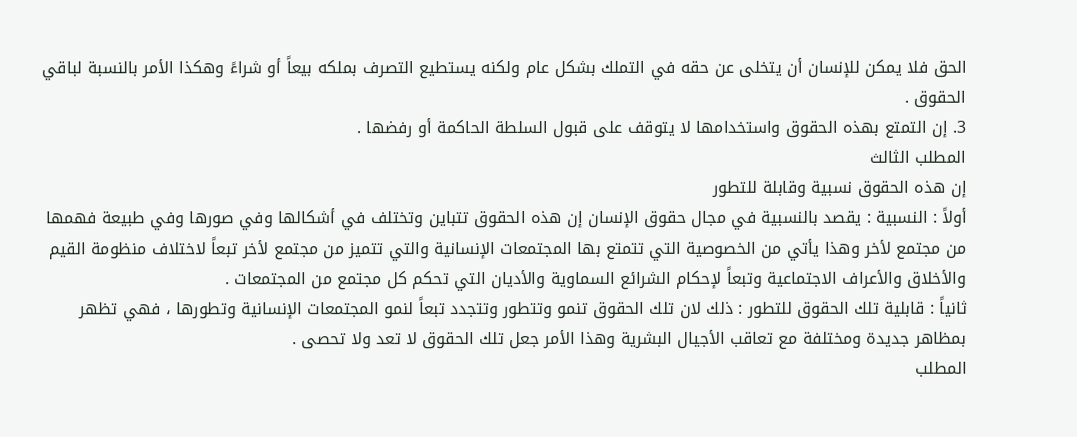الحق فلا يمكن للإنسان أن يتخلى عن حقه في التملك بشكل عام ولكنه يستطيع التصرف بملكه بيعاً أو شراءً وهكذا الأمر بالنسبة لباقي الحقوق .
3. إن التمتع بهذه الحقوق واستخدامها لا يتوقف على قبول السلطة الحاكمة أو رفضها .
المطلب الثالث
إن هذه الحقوق نسبية وقابلة للتطور
أولاً : النسبية : يقصد بالنسبية في مجال حقوق الإنسان إن هذه الحقوق تتباين وتختلف في أشكالها وفي صورها وفي طبيعة فهمها من مجتمع لأخر وهذا يأتي من الخصوصية التي تتمتع بها المجتمعات الإنسانية والتي تتميز من مجتمع لأخر تبعاً لاختلاف منظومة القيم والأخلاق والأعراف الاجتماعية وتبعاً لإحكام الشرائع السماوية والأديان التي تحكم كل مجتمع من المجتمعات .
ثانياً : قابلية تلك الحقوق للتطور : ذلك لان تلك الحقوق تنمو وتتطور وتتجدد تبعاً لنمو المجتمعات الإنسانية وتطورها ، فهي تظهر بمظاهر جديدة ومختلفة مع تعاقب الأجيال البشرية وهذا الأمر جعل تلك الحقوق لا تعد ولا تحصى .
المطلب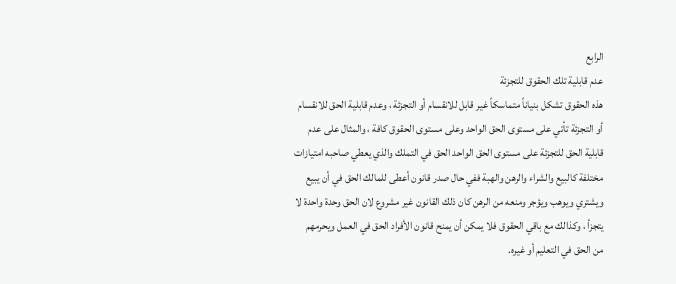الرابع
عدم قابلية تلك الحقوق للتجزئة
هذه الحقوق تشكل بنياناً متماسكاً غير قابل للانقسام أو التجزئة ، وعدم قابلية الحق للانقسام أو التجزئة تأتي على مستوى الحق الواحد وعلى مستوى الحقوق كافة ، والمثال على عدم قابلية الحق للتجزئة على مستوى الحق الواحد الحق في التملك والذي يعطي صاحبه امتيازات مختلفة كالبيع والشراء والرهن والهبة ففي حال صدر قانون أعطى للمالك الحق في أن يبيع ويشتري ويوهب ويؤجر ومنعه من الرهن كان ذلك القانون غير مشروع لان الحق وحدة واحدة لا يتجزأ ، وكذالك مع باقي الحقوق فلا يمكن أن يمنح قانون الأفراد الحق في العمل ويحرمهم من الحق في التعليم أو غيره.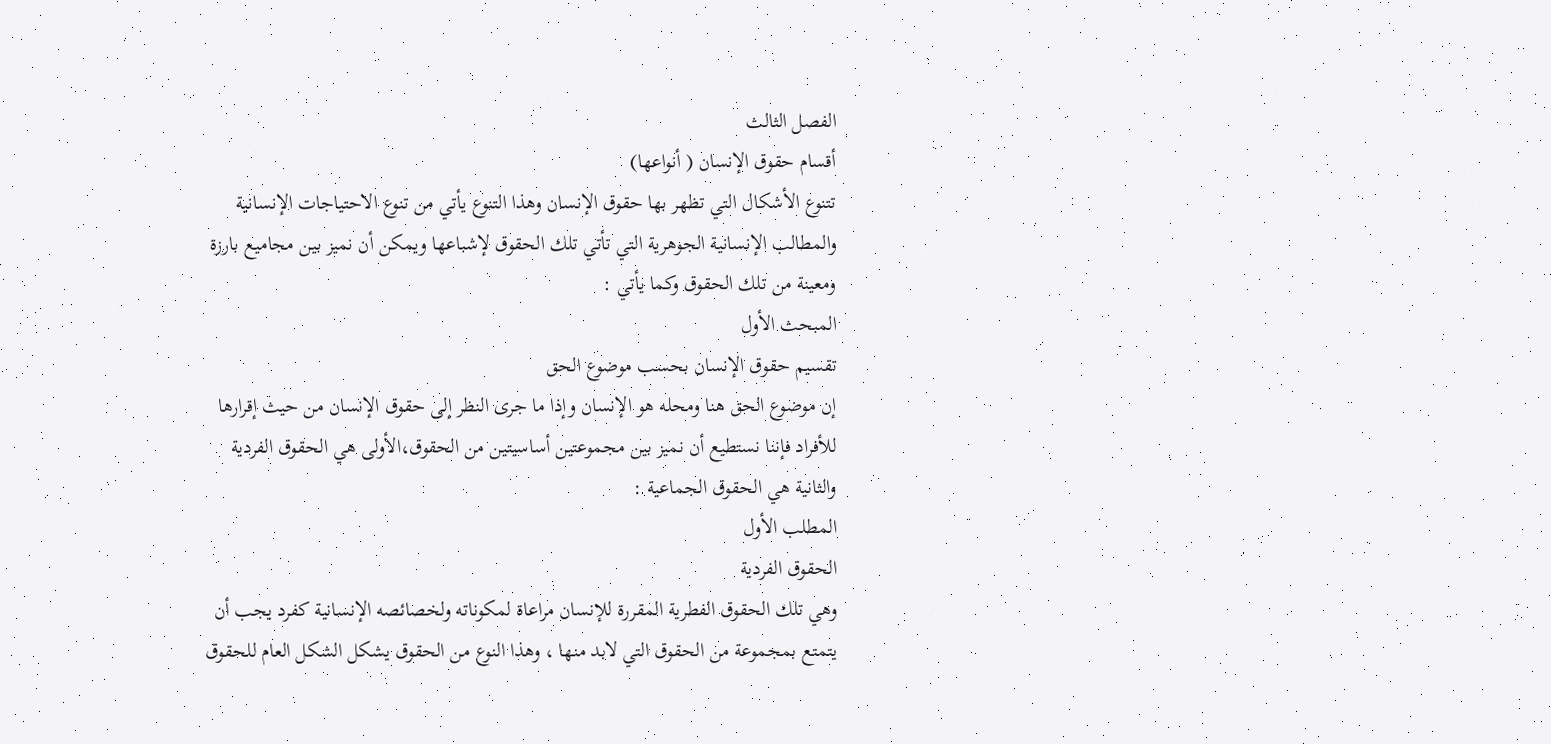الفصل الثالث
أقسام حقوق الإنسان ( أنواعها)
تتنوع الأشكال التي تظهر بها حقوق الإنسان وهذا التنوع يأتي من تنوع الاحتياجات الإنسانية والمطالب الإنسانية الجوهرية التي تأتي تلك الحقوق لإشباعها ويمكن أن نميز بين مجاميع بارزة ومعينة من تلك الحقوق وكما يأتي :
المبحث الأول
تقسيم حقوق الإنسان بحسب موضوع الحق
إن موضوع الحق هنا ومحله هو الإنسان وإذا ما جرى النظر إلى حقوق الإنسان من حيث إقرارها للأفراد فإننا نستطيع أن نميز بين مجموعتين أساسيتين من الحقوق،الأولى هي الحقوق الفردية والثانية هي الحقوق الجماعية :
المطلب الأول
الحقوق الفردية
وهي تلك الحقوق الفطرية المقررة للإنسان مراعاة لمكوناته ولخصائصه الإنسانية كفرد يجب أن يتمتع بمجموعة من الحقوق التي لابد منها ، وهذا النوع من الحقوق يشكل الشكل العام للحقوق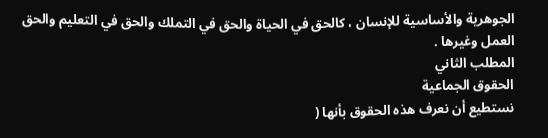الجوهرية والأساسية للإنسان ، كالحق في الحياة والحق في التملك والحق في التعليم والحق العمل وغيرها .
المطلب الثاني
الحقوق الجماعية
نستطيع أن نعرف هذه الحقوق بأنها (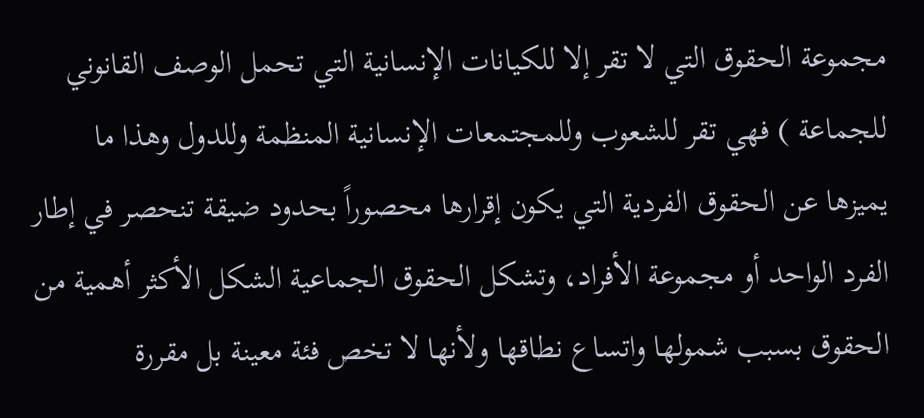مجموعة الحقوق التي لا تقر إلا للكيانات الإنسانية التي تحمل الوصف القانوني للجماعة ) فهي تقر للشعوب وللمجتمعات الإنسانية المنظمة وللدول وهذا ما يميزها عن الحقوق الفردية التي يكون إقرارها محصوراً بحدود ضيقة تنحصر في إطار الفرد الواحد أو مجموعة الأفراد، وتشكل الحقوق الجماعية الشكل الأكثر أهمية من الحقوق بسبب شمولها واتساع نطاقها ولأنها لا تخص فئة معينة بل مقررة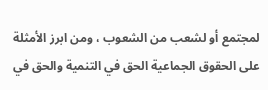لمجتمع أو لشعب من الشعوب ، ومن ابرز الأمثلة على الحقوق الجماعية الحق في التنمية والحق في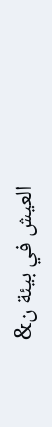العيش في بيئة ن&